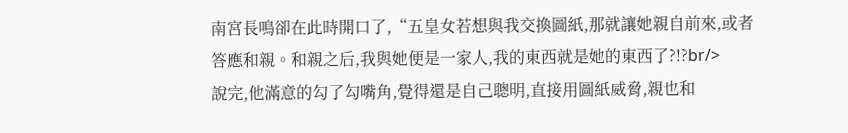南宮長鳴卻在此時開口了,“五皇女若想與我交換圖紙,那就讓她親自前來,或者答應和親。和親之后,我與她便是一家人,我的東西就是她的東西了?!?br/>
說完,他滿意的勾了勾嘴角,覺得還是自己聰明,直接用圖紙威脅,親也和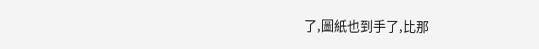了,圖紙也到手了,比那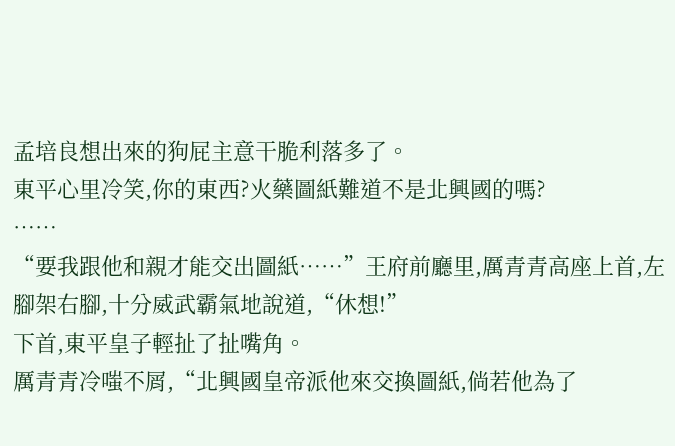孟培良想出來的狗屁主意干脆利落多了。
東平心里冷笑,你的東西?火藥圖紙難道不是北興國的嗎?
……
“要我跟他和親才能交出圖紙……”王府前廳里,厲青青高座上首,左腳架右腳,十分威武霸氣地說道,“休想!”
下首,東平皇子輕扯了扯嘴角。
厲青青冷嗤不屑,“北興國皇帝派他來交換圖紙,倘若他為了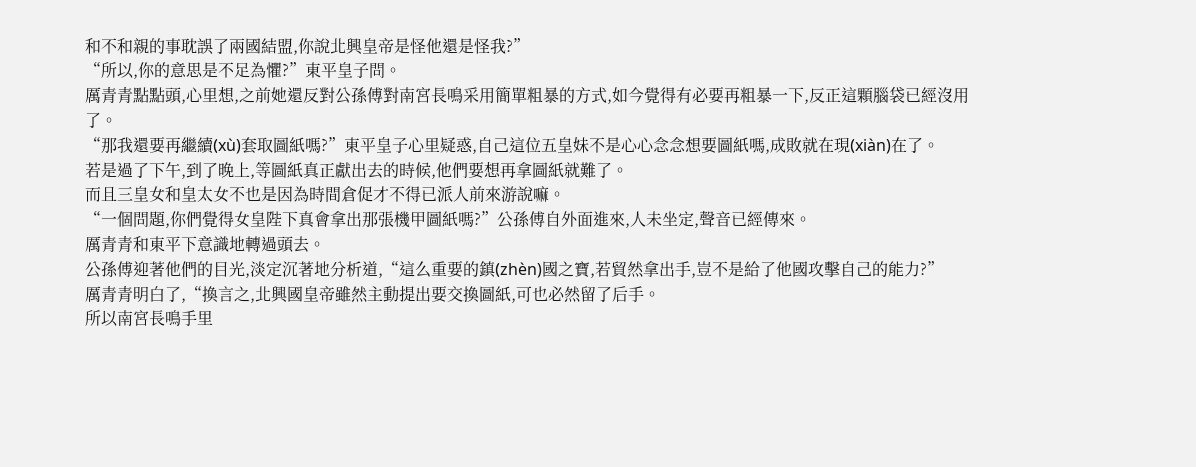和不和親的事耽誤了兩國結盟,你說北興皇帝是怪他還是怪我?”
“所以,你的意思是不足為懼?”東平皇子問。
厲青青點點頭,心里想,之前她還反對公孫傅對南宮長鳴采用簡單粗暴的方式,如今覺得有必要再粗暴一下,反正這顆腦袋已經沒用了。
“那我還要再繼續(xù)套取圖紙嗎?”東平皇子心里疑惑,自己這位五皇妹不是心心念念想要圖紙嗎,成敗就在現(xiàn)在了。
若是過了下午,到了晚上,等圖紙真正獻出去的時候,他們要想再拿圖紙就難了。
而且三皇女和皇太女不也是因為時間倉促才不得已派人前來游說嘛。
“一個問題,你們覺得女皇陛下真會拿出那張機甲圖紙嗎?”公孫傅自外面進來,人未坐定,聲音已經傳來。
厲青青和東平下意識地轉過頭去。
公孫傅迎著他們的目光,淡定沉著地分析道,“這么重要的鎮(zhèn)國之寶,若貿然拿出手,豈不是給了他國攻擊自己的能力?”
厲青青明白了,“換言之,北興國皇帝雖然主動提出要交換圖紙,可也必然留了后手。
所以南宮長鳴手里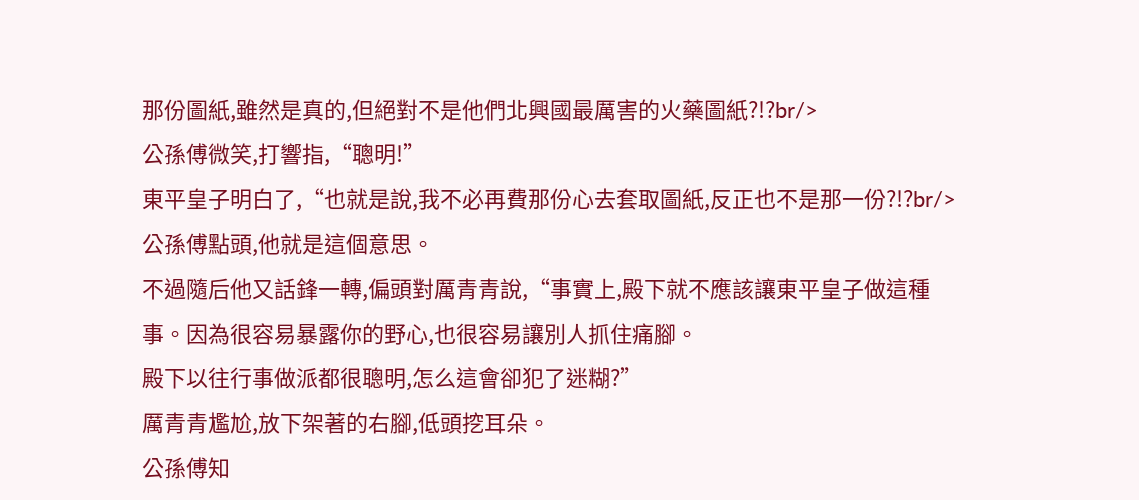那份圖紙,雖然是真的,但絕對不是他們北興國最厲害的火藥圖紙?!?br/>
公孫傅微笑,打響指,“聰明!”
東平皇子明白了,“也就是說,我不必再費那份心去套取圖紙,反正也不是那一份?!?br/>
公孫傅點頭,他就是這個意思。
不過隨后他又話鋒一轉,偏頭對厲青青說,“事實上,殿下就不應該讓東平皇子做這種事。因為很容易暴露你的野心,也很容易讓別人抓住痛腳。
殿下以往行事做派都很聰明,怎么這會卻犯了迷糊?”
厲青青尷尬,放下架著的右腳,低頭挖耳朵。
公孫傅知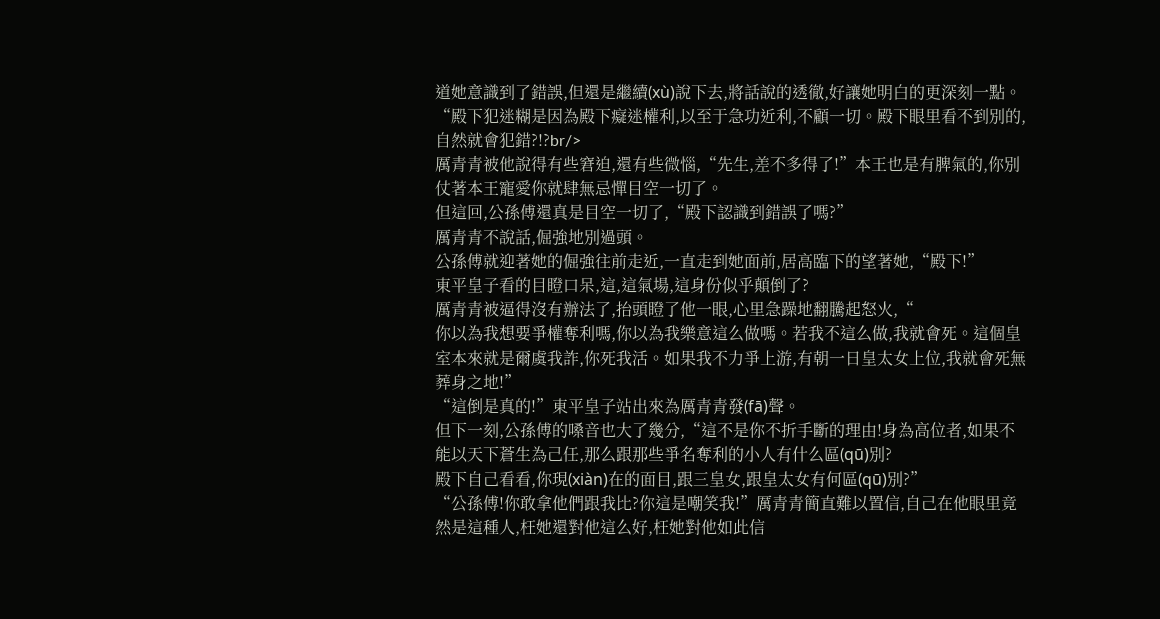道她意識到了錯誤,但還是繼續(xù)說下去,將話說的透徹,好讓她明白的更深刻一點。
“殿下犯迷糊是因為殿下癡迷權利,以至于急功近利,不顧一切。殿下眼里看不到別的,自然就會犯錯?!?br/>
厲青青被他說得有些窘迫,還有些微惱,“先生,差不多得了!”本王也是有脾氣的,你別仗著本王寵愛你就肆無忌憚目空一切了。
但這回,公孫傅還真是目空一切了,“殿下認識到錯誤了嗎?”
厲青青不說話,倔強地別過頭。
公孫傅就迎著她的倔強往前走近,一直走到她面前,居高臨下的望著她,“殿下!”
東平皇子看的目瞪口呆,這,這氣場,這身份似乎顛倒了?
厲青青被逼得沒有辦法了,抬頭瞪了他一眼,心里急躁地翻騰起怒火,“
你以為我想要爭權奪利嗎,你以為我樂意這么做嗎。若我不這么做,我就會死。這個皇室本來就是爾虞我詐,你死我活。如果我不力爭上游,有朝一日皇太女上位,我就會死無葬身之地!”
“這倒是真的!”東平皇子站出來為厲青青發(fā)聲。
但下一刻,公孫傅的嗓音也大了幾分,“這不是你不折手斷的理由!身為高位者,如果不能以天下蒼生為己任,那么跟那些爭名奪利的小人有什么區(qū)別?
殿下自己看看,你現(xiàn)在的面目,跟三皇女,跟皇太女有何區(qū)別?”
“公孫傅!你敢拿他們跟我比?你這是嘲笑我!”厲青青簡直難以置信,自己在他眼里竟然是這種人,枉她還對他這么好,枉她對他如此信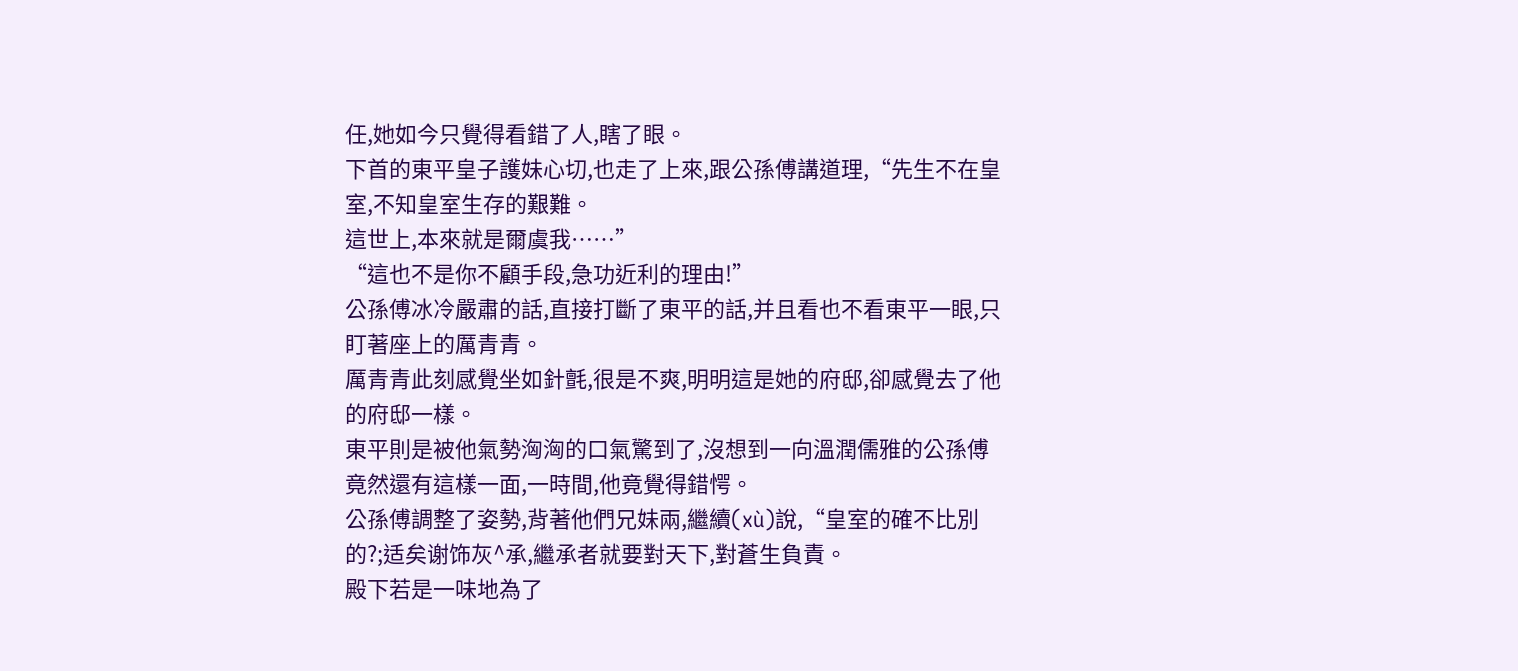任,她如今只覺得看錯了人,瞎了眼。
下首的東平皇子護妹心切,也走了上來,跟公孫傅講道理,“先生不在皇室,不知皇室生存的艱難。
這世上,本來就是爾虞我……”
“這也不是你不顧手段,急功近利的理由!”
公孫傅冰冷嚴肅的話,直接打斷了東平的話,并且看也不看東平一眼,只盯著座上的厲青青。
厲青青此刻感覺坐如針氈,很是不爽,明明這是她的府邸,卻感覺去了他的府邸一樣。
東平則是被他氣勢洶洶的口氣驚到了,沒想到一向溫潤儒雅的公孫傅竟然還有這樣一面,一時間,他竟覺得錯愕。
公孫傅調整了姿勢,背著他們兄妹兩,繼續(xù)說,“皇室的確不比別的?;适矣谢饰灰^承,繼承者就要對天下,對蒼生負責。
殿下若是一味地為了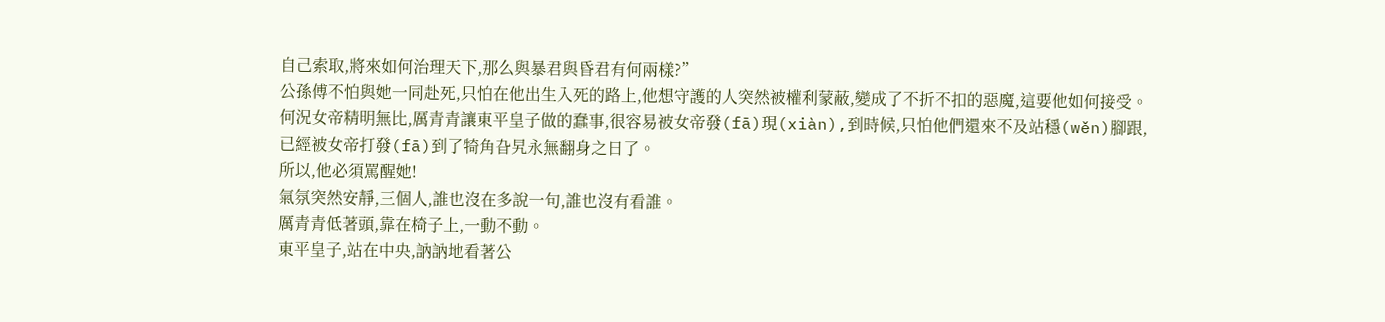自己索取,將來如何治理天下,那么與暴君與昏君有何兩樣?”
公孫傅不怕與她一同赴死,只怕在他出生入死的路上,他想守護的人突然被權利蒙蔽,變成了不折不扣的惡魔,這要他如何接受。
何況女帝精明無比,厲青青讓東平皇子做的蠢事,很容易被女帝發(fā)現(xiàn),到時候,只怕他們還來不及站穩(wěn)腳跟,已經被女帝打發(fā)到了犄角旮旯永無翻身之日了。
所以,他必須罵醒她!
氣氛突然安靜,三個人,誰也沒在多說一句,誰也沒有看誰。
厲青青低著頭,靠在椅子上,一動不動。
東平皇子,站在中央,訥訥地看著公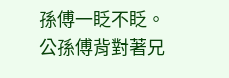孫傅一眨不眨。
公孫傅背對著兄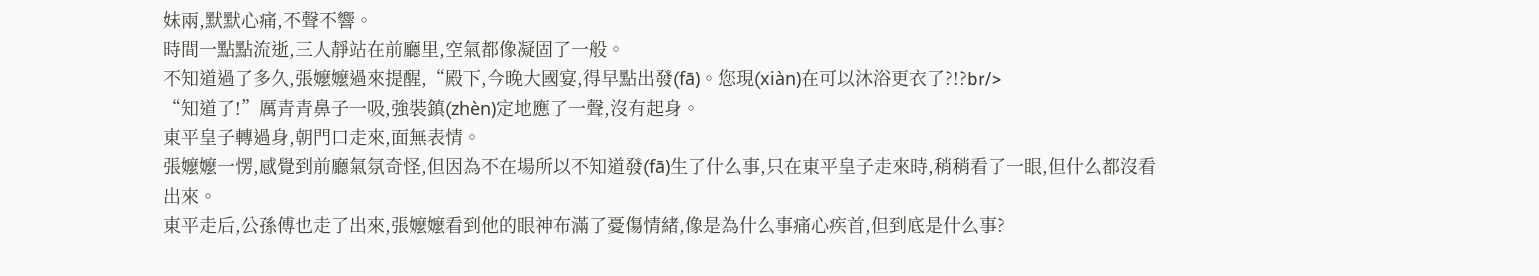妹兩,默默心痛,不聲不響。
時間一點點流逝,三人靜站在前廳里,空氣都像凝固了一般。
不知道過了多久,張嬤嬤過來提醒,“殿下,今晚大國宴,得早點出發(fā)。您現(xiàn)在可以沐浴更衣了?!?br/>
“知道了!”厲青青鼻子一吸,強裝鎮(zhèn)定地應了一聲,沒有起身。
東平皇子轉過身,朝門口走來,面無表情。
張嬤嬤一愣,感覺到前廳氣氛奇怪,但因為不在場所以不知道發(fā)生了什么事,只在東平皇子走來時,稍稍看了一眼,但什么都沒看出來。
東平走后,公孫傅也走了出來,張嬤嬤看到他的眼神布滿了憂傷情緒,像是為什么事痛心疾首,但到底是什么事?